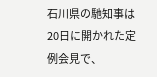石川県の馳知事は20日に開かれた定例会見で、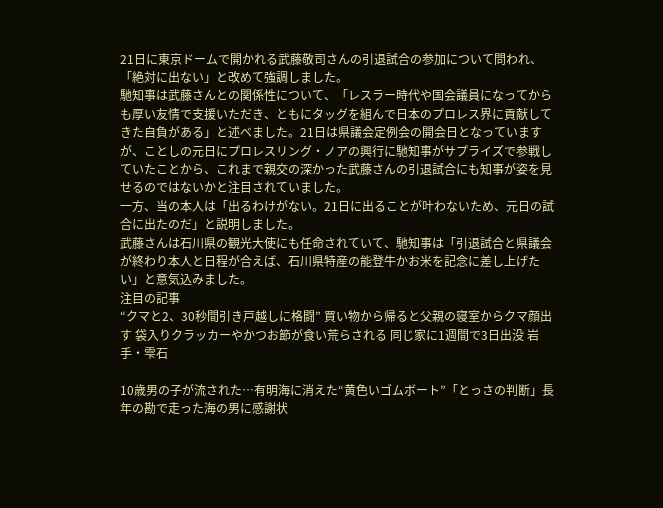21日に東京ドームで開かれる武藤敬司さんの引退試合の参加について問われ、「絶対に出ない」と改めて強調しました。
馳知事は武藤さんとの関係性について、「レスラー時代や国会議員になってからも厚い友情で支援いただき、ともにタッグを組んで日本のプロレス界に貢献してきた自負がある」と述べました。21日は県議会定例会の開会日となっていますが、ことしの元日にプロレスリング・ノアの興行に馳知事がサプライズで参戦していたことから、これまで親交の深かった武藤さんの引退試合にも知事が姿を見せるのではないかと注目されていました。
一方、当の本人は「出るわけがない。21日に出ることが叶わないため、元日の試合に出たのだ」と説明しました。
武藤さんは石川県の観光大使にも任命されていて、馳知事は「引退試合と県議会が終わり本人と日程が合えば、石川県特産の能登牛かお米を記念に差し上げたい」と意気込みました。
注目の記事
“クマと2、30秒間引き戸越しに格闘” 買い物から帰ると父親の寝室からクマ顔出す 袋入りクラッカーやかつお節が食い荒らされる 同じ家に1週間で3日出没 岩手・雫石

10歳男の子が流された…有明海に消えた“黄色いゴムボート”「とっさの判断」長年の勘で走った海の男に感謝状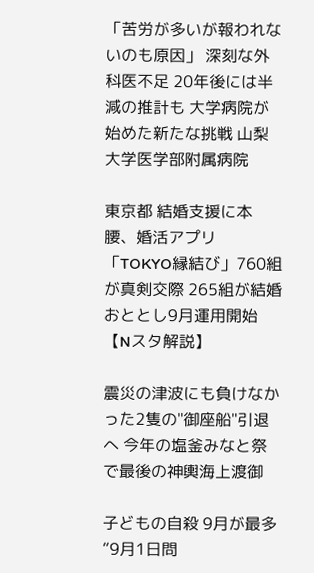「苦労が多いが報われないのも原因」 深刻な外科医不足 20年後には半減の推計も 大学病院が始めた新たな挑戦 山梨大学医学部附属病院

東京都 結婚支援に本腰、婚活アプリ「TOKYO縁結び」760組が真剣交際 265組が結婚 おととし9月運用開始【Nスタ解説】

震災の津波にも負けなかった2隻の"御座船"引退へ 今年の塩釜みなと祭で最後の神輿海上渡御

子どもの自殺 9月が最多 “9月1日問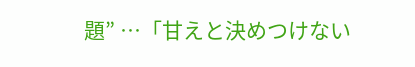題” …「甘えと決めつけない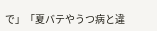で」「夏バテやうつ病と違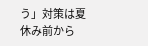う」対策は夏休み前から